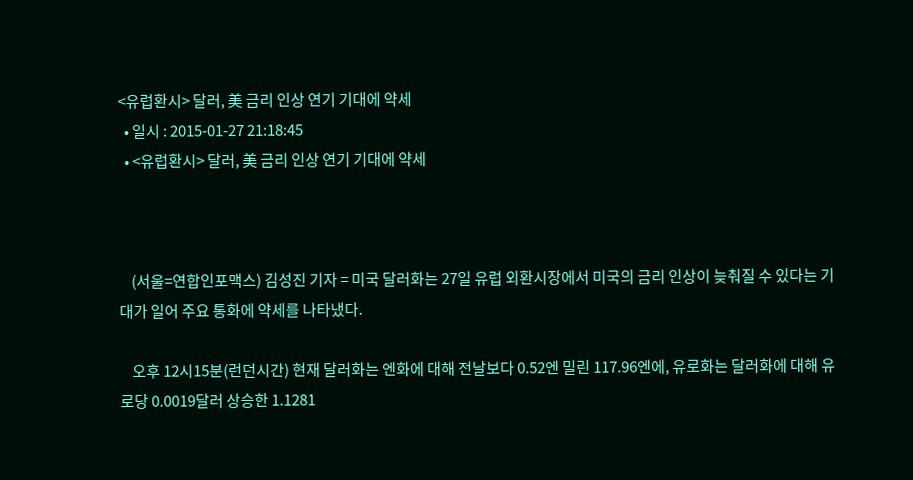<유럽환시> 달러, 美 금리 인상 연기 기대에 약세
  • 일시 : 2015-01-27 21:18:45
  • <유럽환시> 달러, 美 금리 인상 연기 기대에 약세



    (서울=연합인포맥스) 김성진 기자 = 미국 달러화는 27일 유럽 외환시장에서 미국의 금리 인상이 늦춰질 수 있다는 기대가 일어 주요 통화에 약세를 나타냈다.

    오후 12시15분(런던시간) 현재 달러화는 엔화에 대해 전날보다 0.52엔 밀린 117.96엔에, 유로화는 달러화에 대해 유로당 0.0019달러 상승한 1.1281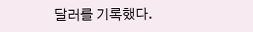달러를 기록했다.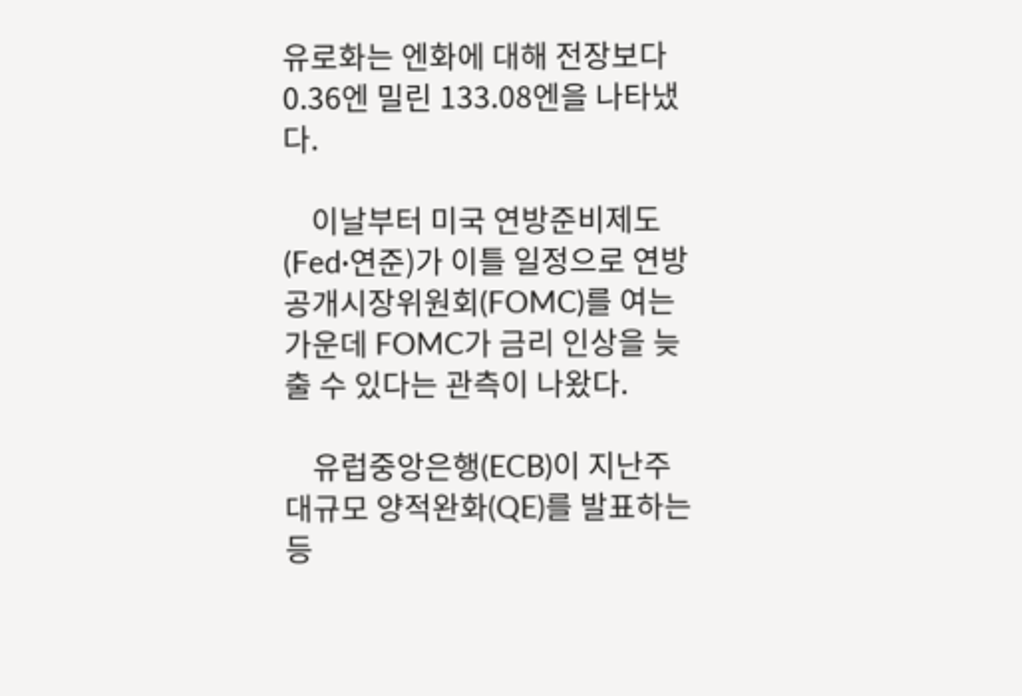유로화는 엔화에 대해 전장보다 0.36엔 밀린 133.08엔을 나타냈다.

    이날부터 미국 연방준비제도(Fed·연준)가 이틀 일정으로 연방공개시장위원회(FOMC)를 여는 가운데 FOMC가 금리 인상을 늦출 수 있다는 관측이 나왔다.

    유럽중앙은행(ECB)이 지난주 대규모 양적완화(QE)를 발표하는 등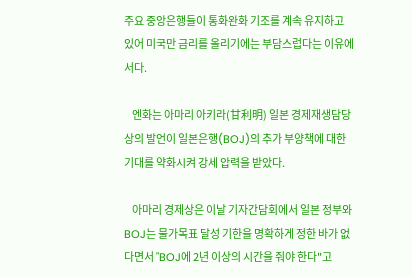주요 중앙은행들이 통화완화 기조를 계속 유지하고 있어 미국만 금리를 올리기에는 부담스럽다는 이유에서다.

    엔화는 아마리 아키라(甘利明) 일본 경제재생담당상의 발언이 일본은행(BOJ)의 추가 부양책에 대한 기대를 약화시켜 강세 압력을 받았다.

    아마리 경제상은 이날 기자간담회에서 일본 정부와 BOJ는 물가목표 달성 기한을 명확하게 정한 바가 없다면서 "BOJ에 2년 이상의 시간을 줘야 한다"고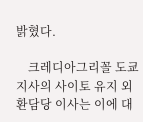밝혔다.

    크레디아그리꼴 도쿄지사의 사이토 유지 외환담당 이사는 이에 대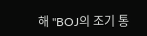해 "BOJ의 조기 통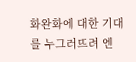화완화에 대한 기대를 누그러뜨려 엔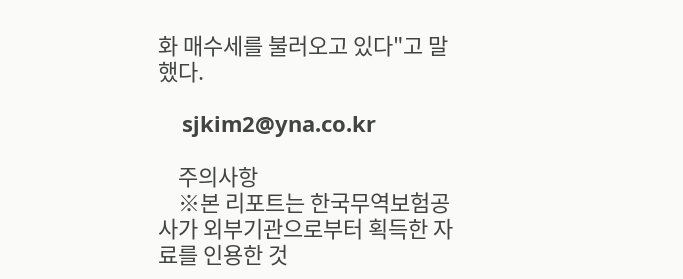화 매수세를 불러오고 있다"고 말했다.

    sjkim2@yna.co.kr

    주의사항
    ※본 리포트는 한국무역보험공사가 외부기관으로부터 획득한 자료를 인용한 것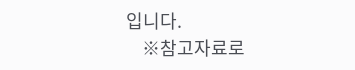입니다.
    ※참고자료로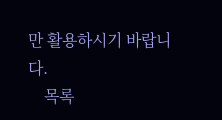만 활용하시기 바랍니다.
    목록